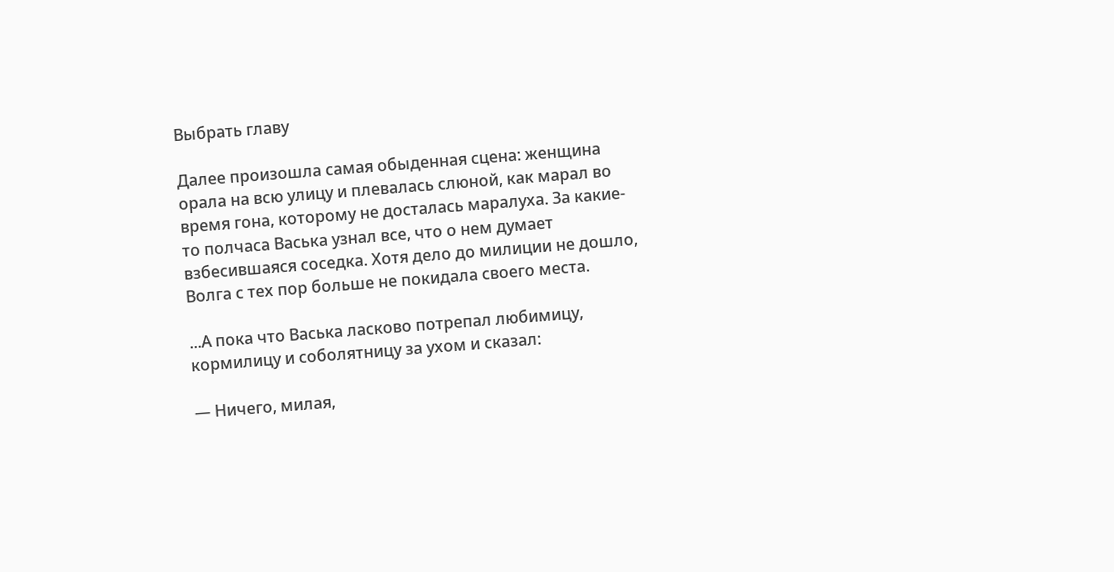Выбрать главу

Далее произошла самая обыденная сцена: женщина орала на всю улицу и плевалась слюной, как марал во время гона, которому не досталась маралуха. За какие-то полчаса Васька узнал все, что о нем думает взбесившаяся соседка. Хотя дело до милиции не дошло, Волга с тех пор больше не покидала своего места.

...А пока что Васька ласково потрепал любимицу, кормилицу и соболятницу за ухом и сказал:

— Ничего, милая,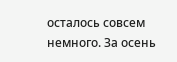осталось совсем немного. За осень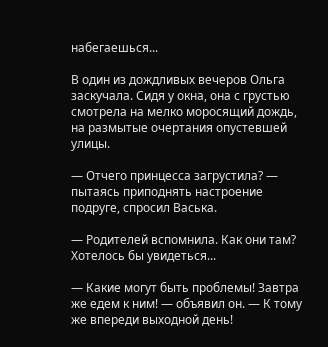набегаешься...

В один из дождливых вечеров Ольга заскучала. Сидя у окна, она с грустью смотрела на мелко моросящий дождь, на размытые очертания опустевшей улицы.

— Отчего принцесса загрустила? — пытаясь приподнять настроение подруге, спросил Васька.

— Родителей вспомнила. Как они там? Хотелось бы увидеться...

— Какие могут быть проблемы! Завтра же едем к ним! — объявил он. — К тому же впереди выходной день!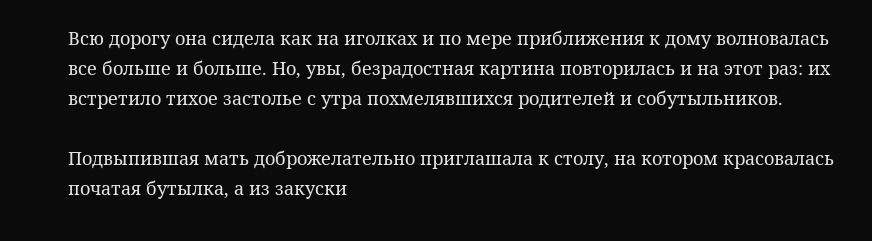Всю дорогу она сидела как на иголках и по мере приближения к дому волновалась все больше и больше. Но, увы, безрадостная картина повторилась и на этот раз: их встретило тихое застолье с утра похмелявшихся родителей и собутыльников.

Подвыпившая мать доброжелательно приглашала к столу, на котором красовалась початая бутылка, а из закуски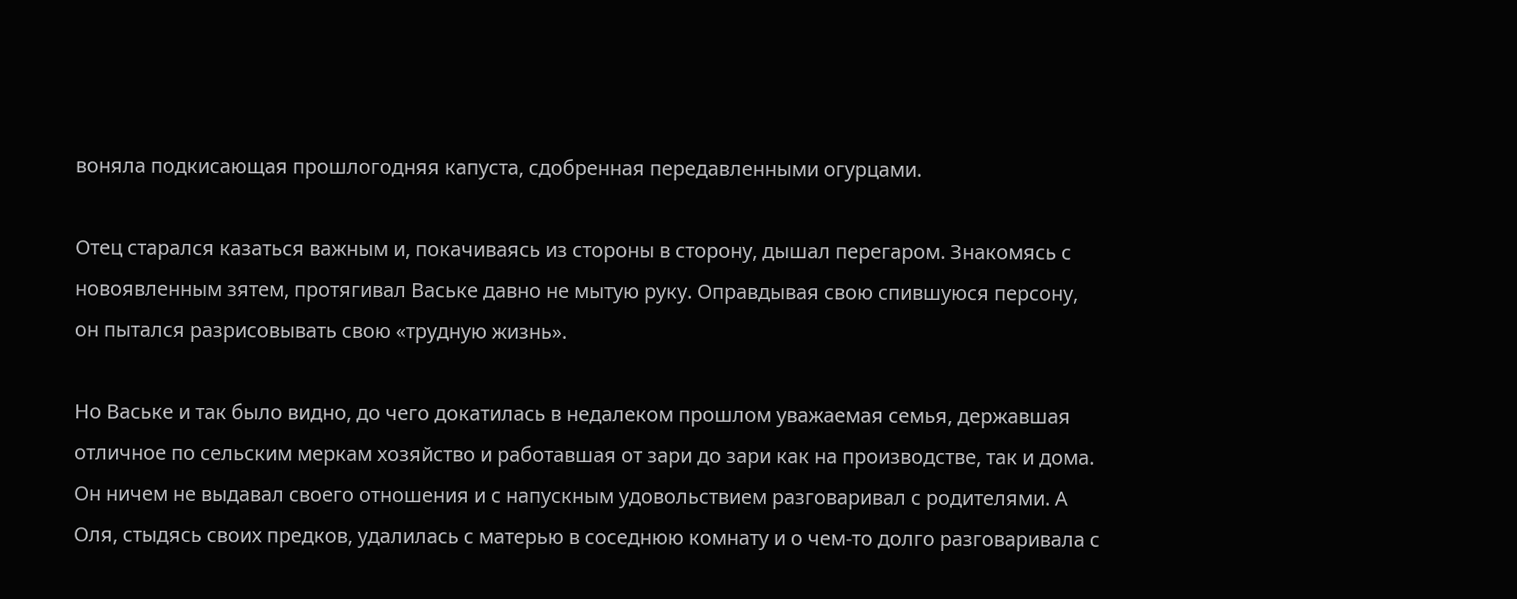воняла подкисающая прошлогодняя капуста, сдобренная передавленными огурцами.

Отец старался казаться важным и, покачиваясь из стороны в сторону, дышал перегаром. Знакомясь с новоявленным зятем, протягивал Ваське давно не мытую руку. Оправдывая свою спившуюся персону, он пытался разрисовывать свою «трудную жизнь».

Но Ваське и так было видно, до чего докатилась в недалеком прошлом уважаемая семья, державшая отличное по сельским меркам хозяйство и работавшая от зари до зари как на производстве, так и дома. Он ничем не выдавал своего отношения и с напускным удовольствием разговаривал с родителями. А Оля, стыдясь своих предков, удалилась с матерью в соседнюю комнату и о чем-то долго разговаривала с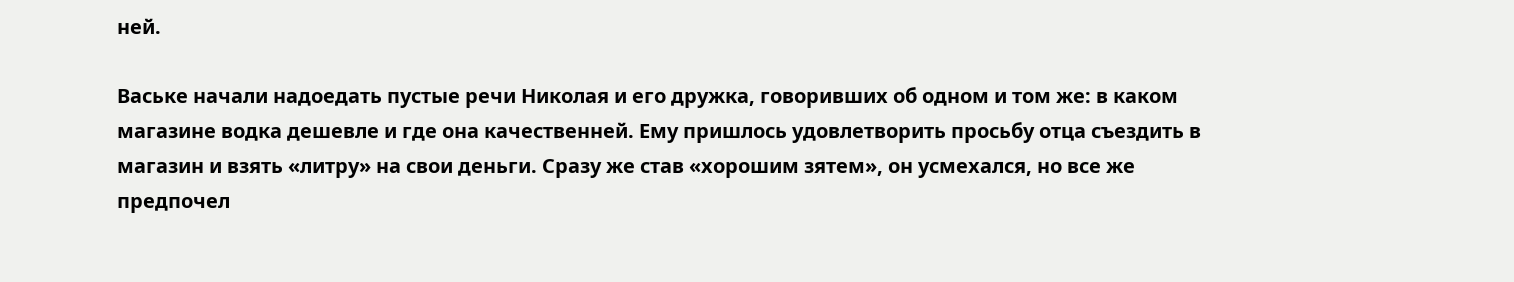ней.

Ваське начали надоедать пустые речи Николая и его дружка, говоривших об одном и том же: в каком магазине водка дешевле и где она качественней. Ему пришлось удовлетворить просьбу отца съездить в магазин и взять «литру» на свои деньги. Сразу же став «хорошим зятем», он усмехался, но все же предпочел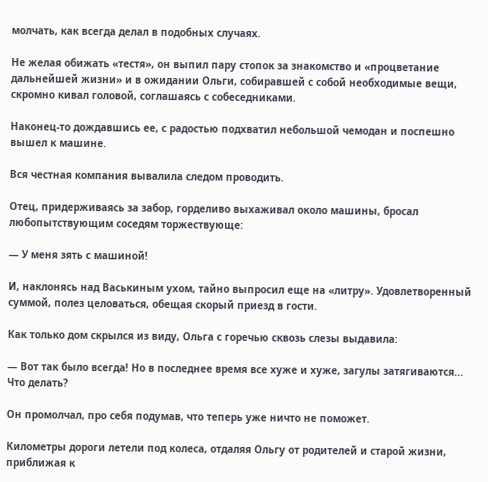молчать, как всегда делал в подобных случаях.

Не желая обижать «тестя», он выпил пару стопок за знакомство и «процветание дальнейшей жизни» и в ожидании Ольги, собиравшей с собой необходимые вещи, скромно кивал головой, соглашаясь с собеседниками.

Наконец-то дождавшись ее, с радостью подхватил небольшой чемодан и поспешно вышел к машине.

Вся честная компания вывалила следом проводить.

Отец, придерживаясь за забор, горделиво выхаживал около машины, бросал любопытствующим соседям торжествующе:

— У меня зять с машиной!

И, наклонясь над Васькиным ухом, тайно выпросил еще на «литру». Удовлетворенный суммой, полез целоваться, обещая скорый приезд в гости.

Как только дом скрылся из виду, Ольга с горечью сквозь слезы выдавила:

— Вот так было всегда! Но в последнее время все хуже и хуже, загулы затягиваются... Что делать?

Он промолчал, про себя подумав, что теперь уже ничто не поможет.

Километры дороги летели под колеса, отдаляя Ольгу от родителей и старой жизни, приближая к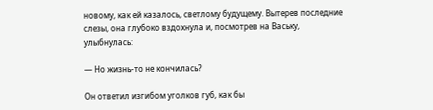новому, как ей казалось, светлому будущему. Вытерев последние слезы, она глубоко вздохнула и, посмотрев на Ваську, улыбнулась:

— Но жизнь-то не кончилась?

Он ответил изгибом уголков губ, как бы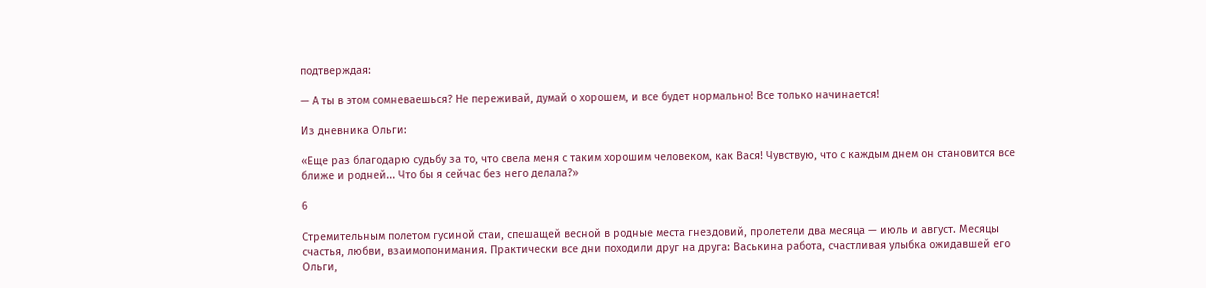подтверждая:

— А ты в этом сомневаешься? Не переживай, думай о хорошем, и все будет нормально! Все только начинается!

Из дневника Ольги:

«Еще раз благодарю судьбу за то, что свела меня с таким хорошим человеком, как Вася! Чувствую, что с каждым днем он становится все ближе и родней... Что бы я сейчас без него делала?»

6

Стремительным полетом гусиной стаи, спешащей весной в родные места гнездовий, пролетели два месяца — июль и август. Месяцы счастья, любви, взаимопонимания. Практически все дни походили друг на друга: Васькина работа, счастливая улыбка ожидавшей его Ольги,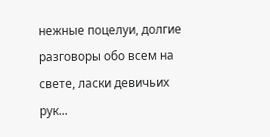нежные поцелуи, долгие разговоры обо всем на свете, ласки девичьих рук...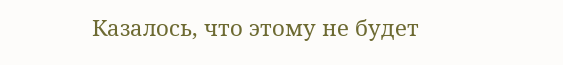Казалось, что этому не будет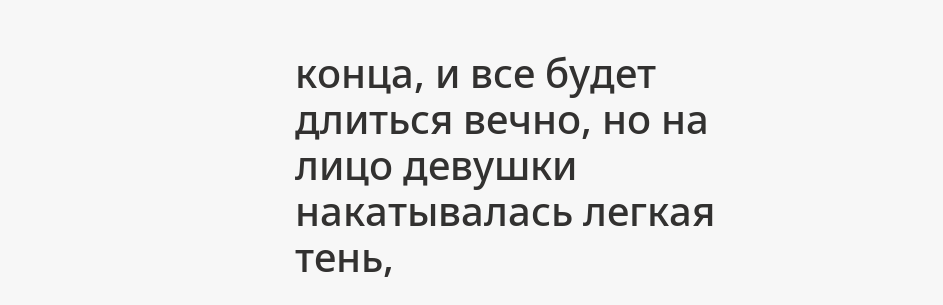конца, и все будет длиться вечно, но на лицо девушки накатывалась легкая тень,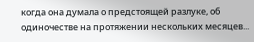когда она думала о предстоящей разлуке, об одиночестве на протяжении нескольких месяцев...